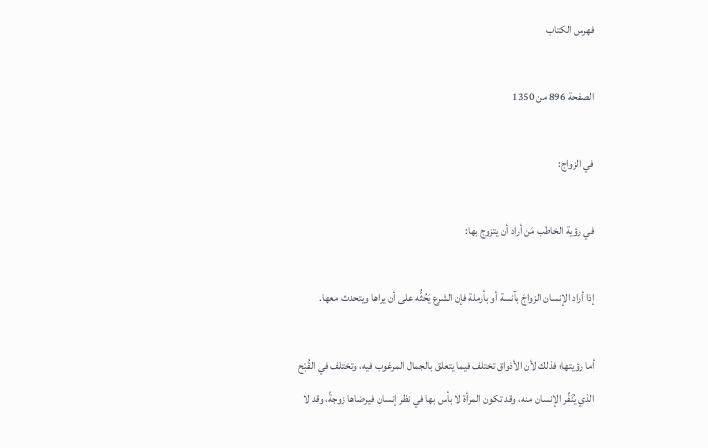فهرس الكتاب

الصفحة 896 من 1350

في الزواج:

في رؤية الخاطب مَن أراد أن يتزوج بها:

إذا أراد الإنسان الزواجَ بآنسة أو بأرملة فإن الشرع يَحُثُّه على أن يراها ويتحدث معها.

أما رؤيتها؛ فذلك لأن الأذواق تختلف فيما يتعلق بالجمال المرغوب فيه، وتختلف في القُبْح الذي يُنَفِّر الإنسان منه، وقد تكون المرأة لا بأس بها في نظر إنسان فيرضاها زوجةً، وقد لا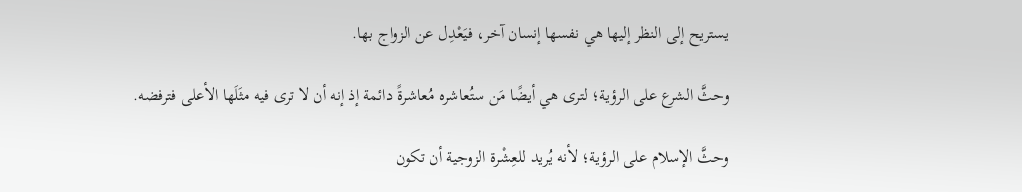يستريح إلى النظر إليها هي نفسها إنسان آخر، فيَعْدِل عن الزواج بها.

وحثَّ الشرع على الرؤية؛ لترى هي أيضًا مَن ستُعاشره مُعاشرةً دائمة إذ إنه أن لا ترى فيه مثَلَها الأعلى فترفضه.

وحثَّ الإسلام على الرؤية؛ لأنه يُريد للعِشْرة الزوجية أن تكون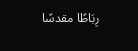رِبَاطًا مقدسًا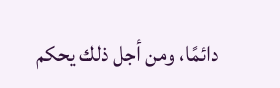دائمًا، ومن أجل ذلك يحكم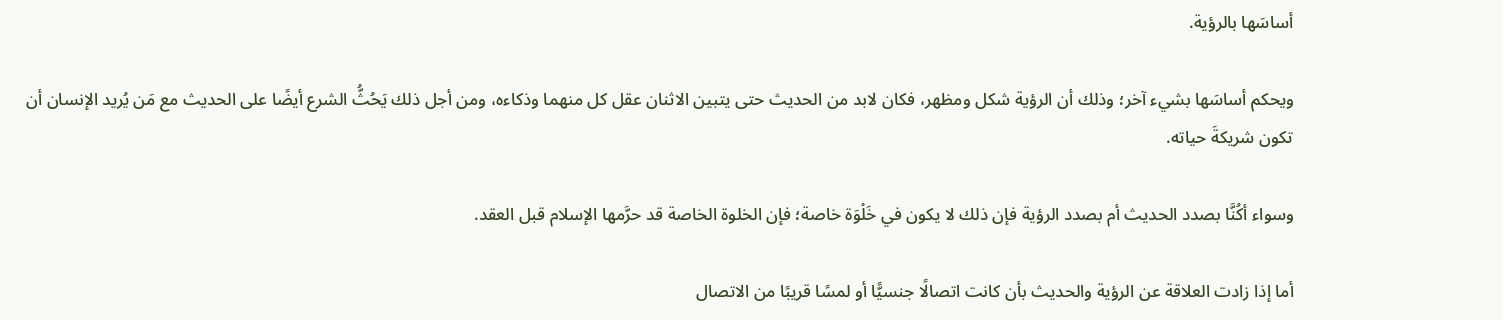أساسَها بالرؤية.

ويحكم أساسَها بشيء آخر؛ وذلك أن الرؤية شكل ومظهر، فكان لابد من الحديث حتى يتبين الاثنان عقل كل منهما وذكاءه، ومن أجل ذلك يَحُثُّ الشرع أيضًا على الحديث مع مَن يُريد الإنسان أن تكون شريكةَ حياته.

وسواء أكُنَّا بصدد الحديث أم بصدد الرؤية فإن ذلك لا يكون في خَلْوَة خاصة؛ فإن الخلوة الخاصة قد حرَّمها الإسلام قبل العقد.

أما إذا زادت العلاقة عن الرؤية والحديث بأن كانت اتصالًا جنسيًّا أو لمسًا قريبًا من الاتصال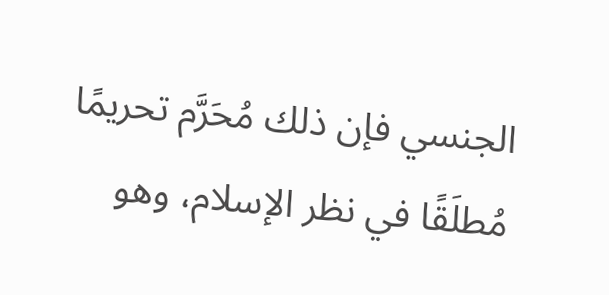الجنسي فإن ذلك مُحَرَّم تحريمًا مُطلَقًا في نظر الإسلام، وهو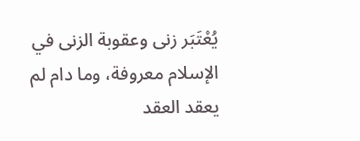يُعْتَبَر زنى وعقوبة الزنى في الإسلام معروفة، وما دام لم يعقد العقد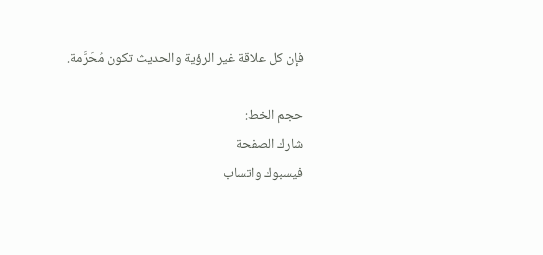فإن كل علاقة غير الرؤية والحديث تكون مُحَرَّمة.

حجم الخط:
شارك الصفحة
فيسبوك واتساب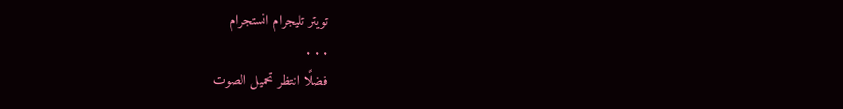تويتر تليجرام انستجرام
. . .
فضلًا انتظر تحميل الصوت